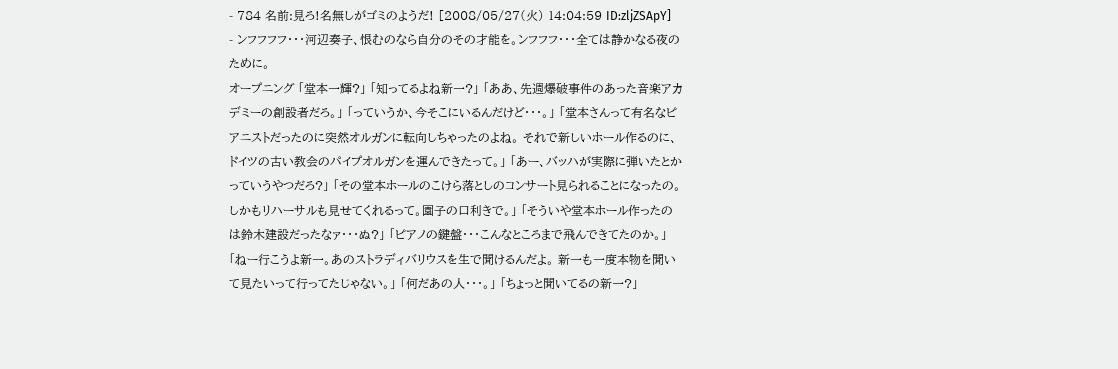- 784 名前:見ろ!名無しがゴミのようだ! [2008/05/27(火) 14:04:59 ID:zljZSApY]
- ンフフフフ・・・河辺奏子、恨むのなら自分のその才能を。ンフフフ・・・全ては静かなる夜のために。
オープニング 「堂本一輝?」 「知ってるよね新一?」 「ああ、先週爆破事件のあった音楽アカデミーの創設者だろ。」 「っていうか、今そこにいるんだけど・・・。」 「堂本さんって有名なピアニストだったのに突然オルガンに転向しちゃったのよね。 それで新しいホール作るのに、ドイツの古い教会のパイプオルガンを運んできたって。」 「あー、バッハが実際に弾いたとかっていうやつだろ?」 「その堂本ホールのこけら落としのコンサート見られることになったの。 しかもリハーサルも見せてくれるって。園子の口利きで。」 「そういや堂本ホール作ったのは鈴木建設だったなァ・・・ぬ?」 「ピアノの鍵盤・・・こんなところまで飛んできてたのか。」 「ねー行こうよ新一。あのストラディバリウスを生で聞けるんだよ。 新一も一度本物を聞いて見たいって行ってたじゃない。」 「何だあの人・・・。」 「ちょっと聞いてるの新一?」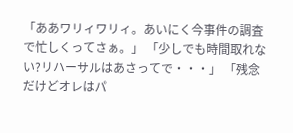「ああワリィワリィ。あいにく今事件の調査で忙しくってさぁ。」 「少しでも時間取れない?リハーサルはあさってで・・・」 「残念だけどオレはパ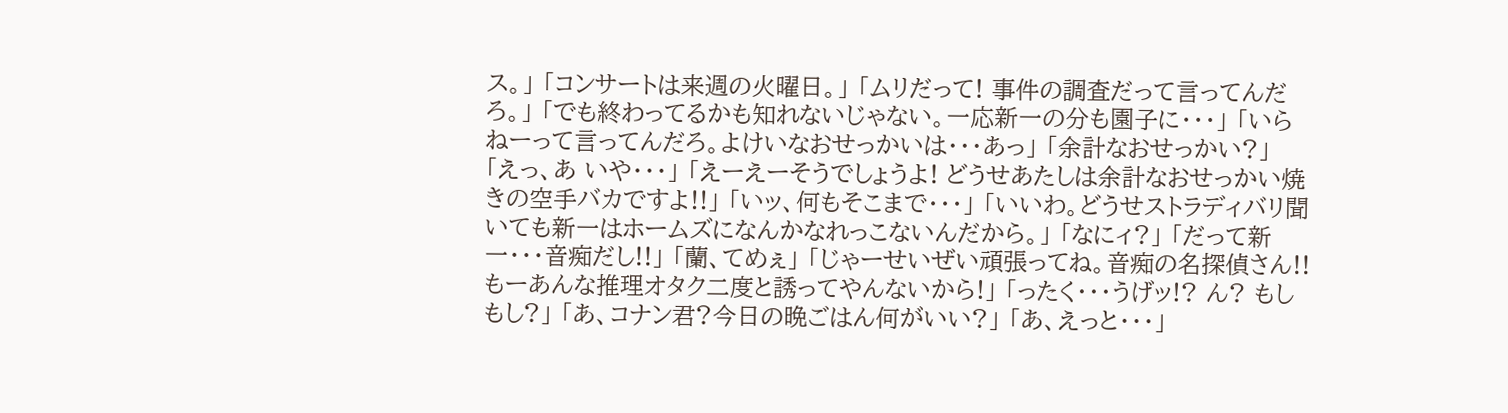ス。」 「コンサートは来週の火曜日。」 「ムリだって! 事件の調査だって言ってんだろ。」 「でも終わってるかも知れないじゃない。一応新一の分も園子に・・・」 「いらねーって言ってんだろ。よけいなおせっかいは・・・あっ」 「余計なおせっかい?」 「えっ、あ いや・・・」 「えーえーそうでしょうよ! どうせあたしは余計なおせっかい焼きの空手バカですよ!!」 「いッ、何もそこまで・・・」 「いいわ。どうせストラディバリ聞いても新一はホームズになんかなれっこないんだから。」 「なにィ?」 「だって新一・・・音痴だし!!」 「蘭、てめぇ」 「じゃーせいぜい頑張ってね。音痴の名探偵さん!! もーあんな推理オタク二度と誘ってやんないから!」 「ったく・・・うげッ!? ん? もしもし?」 「あ、コナン君?今日の晩ごはん何がいい?」 「あ、えっと・・・」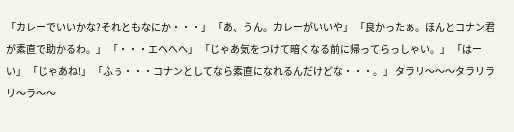「カレーでいいかな?それともなにか・・・」 「あ、うん。カレーがいいや」 「良かったぁ。ほんとコナン君が素直で助かるわ。」 「・・・エヘへへ」 「じゃあ気をつけて暗くなる前に帰ってらっしゃい。」 「はーい」 「じゃあね!」 「ふぅ・・・コナンとしてなら素直になれるんだけどな・・・。」 タラリ〜〜〜タラリラリ〜ラ〜〜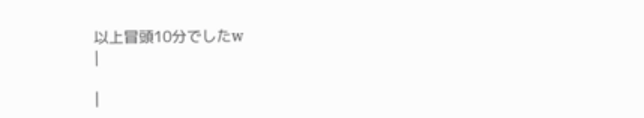以上冒頭10分でしたw
|

|